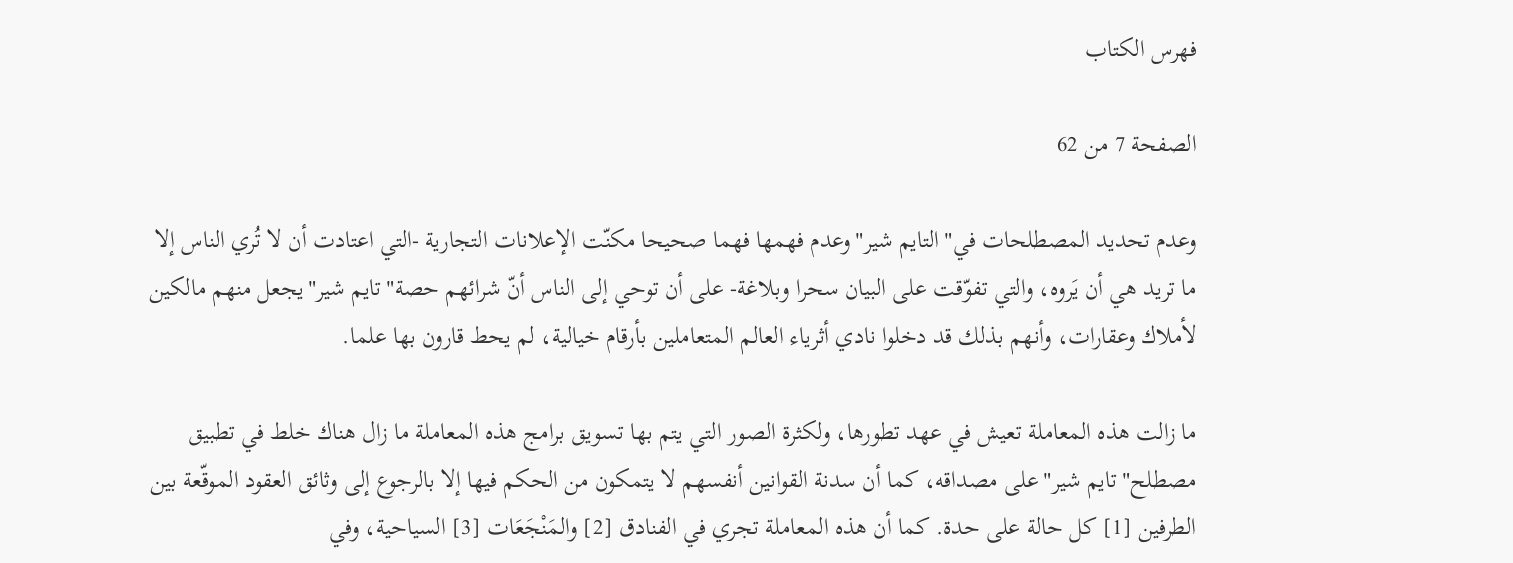فهرس الكتاب

الصفحة 7 من 62

وعدم تحديد المصطلحات في"التايم شير"وعدم فهمها فهما صحيحا مكنّت الإعلانات التجارية -التي اعتادت أن لا تُري الناس إلا ما تريد هي أن يَروه، والتي تفوّقت على البيان سحرا وبلاغة- على أن توحي إلى الناس أنّ شرائهم حصة"تايم شير"يجعل منهم مالكين لأملاك وعقارات، وأنهم بذلك قد دخلوا نادي أثرياء العالم المتعاملين بأرقام خيالية، لم يحط قارون بها علما.

ما زالت هذه المعاملة تعيش في عهد تطورها، ولكثرة الصور التي يتم بها تسويق برامج هذه المعاملة ما زال هناك خلط في تطبيق مصطلح"تايم شير"على مصداقه، كما أن سدنة القوانين أنفسهم لا يتمكون من الحكم فيها إلا بالرجوع إلى وثائق العقود الموقّعة بين الطرفين [1] كل حالة على حدة. كما أن هذه المعاملة تجري في الفنادق [2] والمَنْجَعَات [3] السياحية، وفي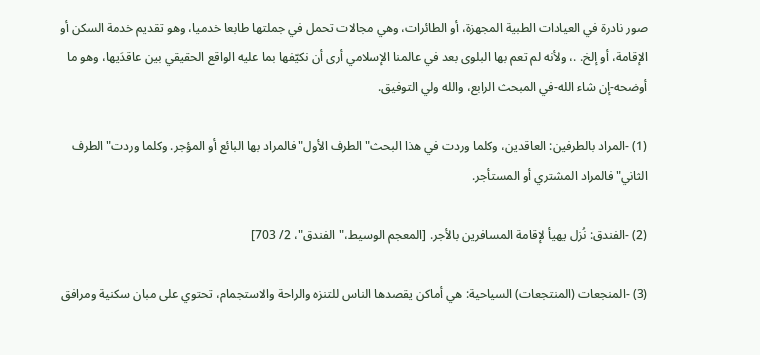صور نادرة في العيادات الطبية المجهزة، أو الطائرات، وهي مجالات تحمل في جملتها طابعا خدميا، وهو تقديم خدمة السكن أو الإقامة، أو إلخ. .، ولأنه لم تعم بها البلوى بعد في عالمنا الإسلامي أرى أن نكيّفها بما عليه الواقع الحقيقي بين عاقدَيها، وهو ما أوضحه-إن شاء الله-في المبحث الرابع، والله ولي التوفيق.

(1) -المراد بالطرفين: العاقدين، وكلما وردت في هذا البحث"الطرف الأول"فالمراد بها البائع أو المؤجر. وكلما وردت"الطرف الثاني"فالمراد المشتري أو المستأجر.

(2) -الفندق: نُزل يهيأ لإقامة المسافرين بالأجر. [المعجم الوسيط،"الفندق"، 2/ 703]

(3) -المنجعات (المنتجعات) السياحية: هي أماكن يقصدها الناس للتنزه والراحة والاستجمام، تحتوي على مبان سكنية ومرافق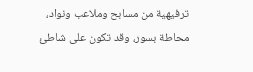ترفيهية من مسابح وملاعب ونواد، محاطة بسور، وقد تكون على شاطئ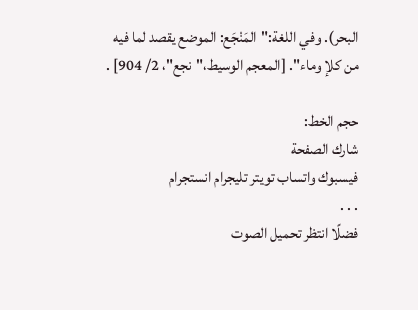البحر). وفي اللغة:"المَنْجَع: الموضع يقصد لما فيه من كلإ وماء". [المعجم الوسيط،"نجع"، 2/ 904] .

حجم الخط:
شارك الصفحة
فيسبوك واتساب تويتر تليجرام انستجرام
. . .
فضلًا انتظر تحميل الصوت